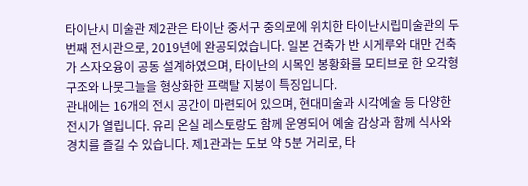타이난시 미술관 제2관은 타이난 중서구 중의로에 위치한 타이난시립미술관의 두 번째 전시관으로, 2019년에 완공되었습니다. 일본 건축가 반 시게루와 대만 건축가 스자오융이 공동 설계하였으며, 타이난의 시목인 봉황화를 모티브로 한 오각형 구조와 나뭇그늘을 형상화한 프랙탈 지붕이 특징입니다.
관내에는 16개의 전시 공간이 마련되어 있으며, 현대미술과 시각예술 등 다양한 전시가 열립니다. 유리 온실 레스토랑도 함께 운영되어 예술 감상과 함께 식사와 경치를 즐길 수 있습니다. 제1관과는 도보 약 5분 거리로, 타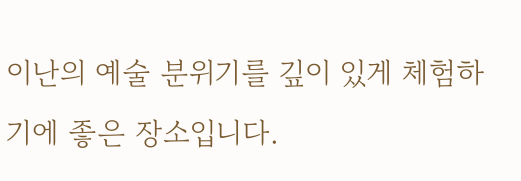이난의 예술 분위기를 깊이 있게 체험하기에 좋은 장소입니다.